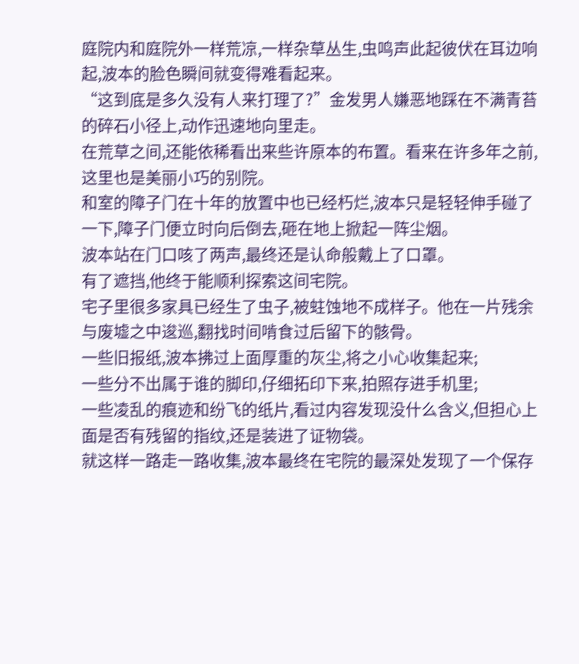庭院内和庭院外一样荒凉,一样杂草丛生,虫鸣声此起彼伏在耳边响起,波本的脸色瞬间就变得难看起来。
“这到底是多久没有人来打理了?”金发男人嫌恶地踩在不满青苔的碎石小径上,动作迅速地向里走。
在荒草之间,还能依稀看出来些许原本的布置。看来在许多年之前,这里也是美丽小巧的别院。
和室的障子门在十年的放置中也已经朽烂,波本只是轻轻伸手碰了一下,障子门便立时向后倒去,砸在地上掀起一阵尘烟。
波本站在门口咳了两声,最终还是认命般戴上了口罩。
有了遮挡,他终于能顺利探索这间宅院。
宅子里很多家具已经生了虫子,被蛀蚀地不成样子。他在一片残余与废墟之中逡巡,翻找时间啃食过后留下的骸骨。
一些旧报纸,波本拂过上面厚重的灰尘,将之小心收集起来;
一些分不出属于谁的脚印,仔细拓印下来,拍照存进手机里;
一些凌乱的痕迹和纷飞的纸片,看过内容发现没什么含义,但担心上面是否有残留的指纹,还是装进了证物袋。
就这样一路走一路收集,波本最终在宅院的最深处发现了一个保存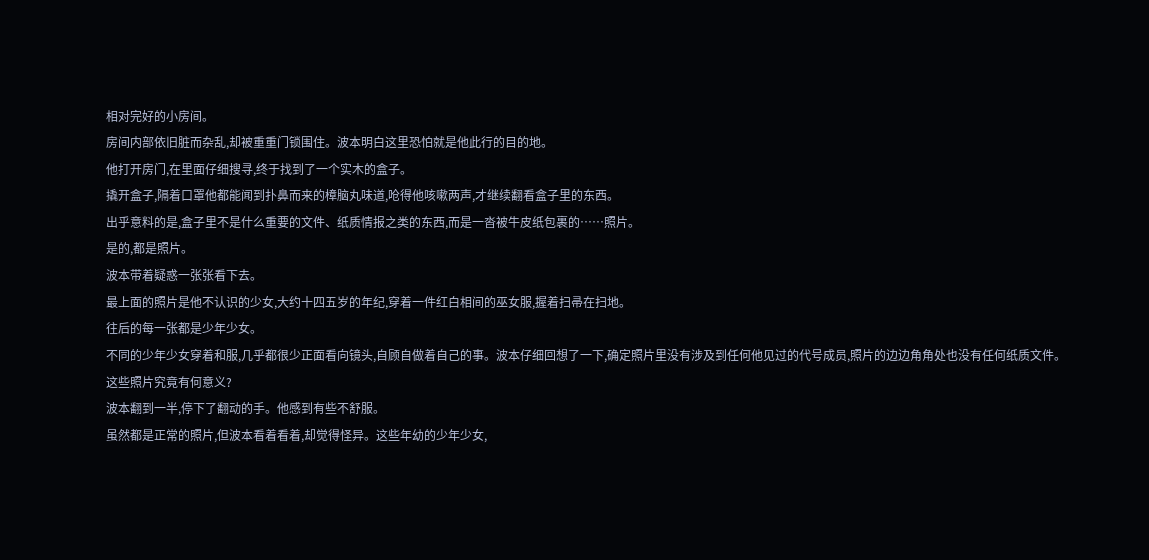相对完好的小房间。
房间内部依旧脏而杂乱,却被重重门锁围住。波本明白这里恐怕就是他此行的目的地。
他打开房门,在里面仔细搜寻,终于找到了一个实木的盒子。
撬开盒子,隔着口罩他都能闻到扑鼻而来的樟脑丸味道,呛得他咳嗽两声,才继续翻看盒子里的东西。
出乎意料的是,盒子里不是什么重要的文件、纸质情报之类的东西,而是一沓被牛皮纸包裹的……照片。
是的,都是照片。
波本带着疑惑一张张看下去。
最上面的照片是他不认识的少女,大约十四五岁的年纪,穿着一件红白相间的巫女服,握着扫帚在扫地。
往后的每一张都是少年少女。
不同的少年少女穿着和服,几乎都很少正面看向镜头,自顾自做着自己的事。波本仔细回想了一下,确定照片里没有涉及到任何他见过的代号成员,照片的边边角角处也没有任何纸质文件。
这些照片究竟有何意义?
波本翻到一半,停下了翻动的手。他感到有些不舒服。
虽然都是正常的照片,但波本看着看着,却觉得怪异。这些年幼的少年少女,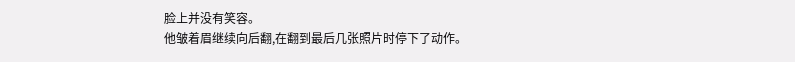脸上并没有笑容。
他皱着眉继续向后翻,在翻到最后几张照片时停下了动作。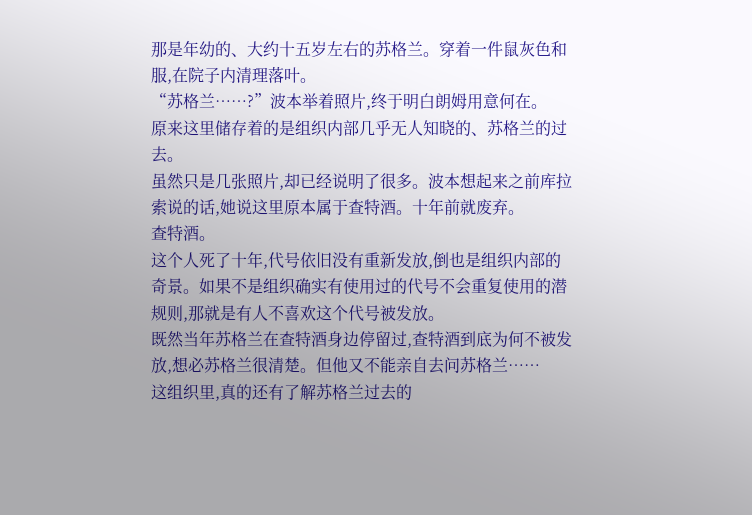那是年幼的、大约十五岁左右的苏格兰。穿着一件鼠灰色和服,在院子内清理落叶。
“苏格兰……?”波本举着照片,终于明白朗姆用意何在。
原来这里储存着的是组织内部几乎无人知晓的、苏格兰的过去。
虽然只是几张照片,却已经说明了很多。波本想起来之前库拉索说的话,她说这里原本属于查特酒。十年前就废弃。
查特酒。
这个人死了十年,代号依旧没有重新发放,倒也是组织内部的奇景。如果不是组织确实有使用过的代号不会重复使用的潜规则,那就是有人不喜欢这个代号被发放。
既然当年苏格兰在查特酒身边停留过,查特酒到底为何不被发放,想必苏格兰很清楚。但他又不能亲自去问苏格兰……
这组织里,真的还有了解苏格兰过去的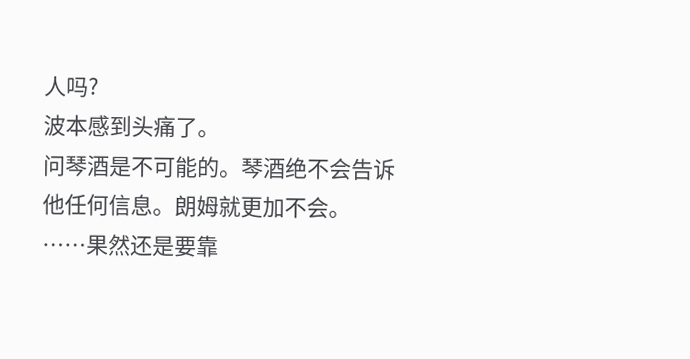人吗?
波本感到头痛了。
问琴酒是不可能的。琴酒绝不会告诉他任何信息。朗姆就更加不会。
……果然还是要靠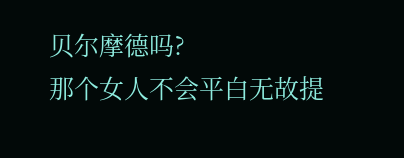贝尔摩德吗?
那个女人不会平白无故提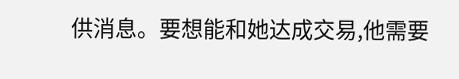供消息。要想能和她达成交易,他需要